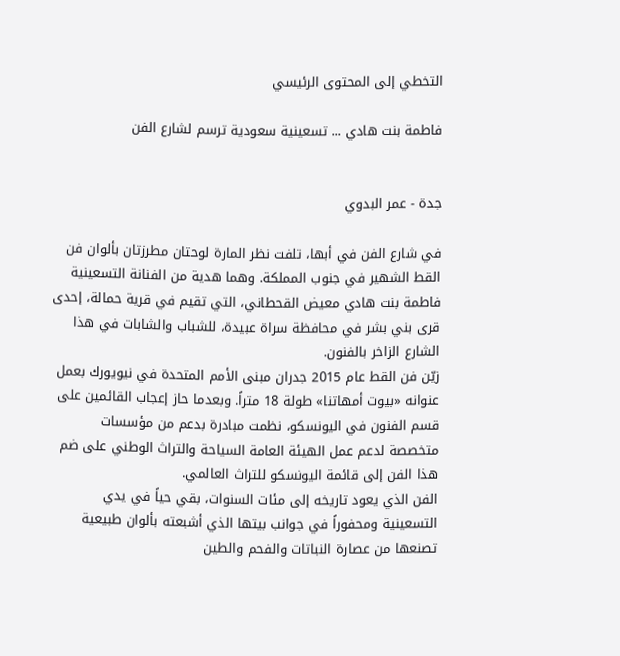التخطي إلى المحتوى الرئيسي

فاطمة بنت هادي ... تسعينية سعودية ترسم لشارع الفن


جدة - عمر البدوي

في شارع الفن في أبها، تلفت نظر المارة لوحتان مطرزتان بألوان فن القط الشهير في جنوب المملكة. وهما هدية من الفنانة التسعينية فاطمة بنت هادي معيض القحطاني، التي تقيم في قرية حمالة، إحدى قرى بني بشر في محافظة سراة عبيدة، للشباب والشابات في هذا الشارع الزاخر بالفنون.
زيّن فن القط عام 2015 جدران مبنى الأمم المتحدة في نيويورك بعمل عنوانه «بيوت أمهاتنا» طولة 18 متراً. وبعدما حاز إعجاب القائمين على قسم الفنون في اليونسكو، نظمت مبادرة بدعم من مؤسسات متخصصة لدعم عمل الهيئة العامة السياحة والتراث الوطني على ضم هذا الفن إلى قائمة اليونسكو للتراث العالمي.
الفن الذي يعود تاريخه إلى مئات السنوات، بقي حياً في يدي التسعينية ومحفوراً في جوانب بيتها الذي أشبعته بألوان طبيعية تصنعها من عصارة النباتات والفحم والطين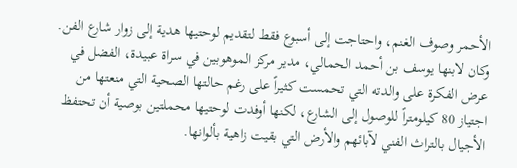الأحمر وصوف الغنم، واحتاجت إلى أسبوع فقط لتقديم لوحتيها هدية إلى زوار شارع الفن.
وكان لابنها يوسف بن أحمد الحمالي، مدير مركز الموهوبين في سراة عبيدة، الفضل في عرض الفكرة على والدته التي تحمست كثيراً على رغم حالتها الصحية التي منعتها من اجتياز 80 كيلومتراً للوصول إلى الشارع، لكنها أوفدت لوحتيها محملتين بوصية أن تحتفظ الأجيال بالتراث الفني لآبائهم والأرض التي بقيت زاهية بألوانها.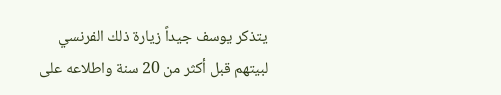يتذكر يوسف جيداً زيارة ذلك الفرنسي لبيتهم قبل أكثر من 20 سنة واطلاعه على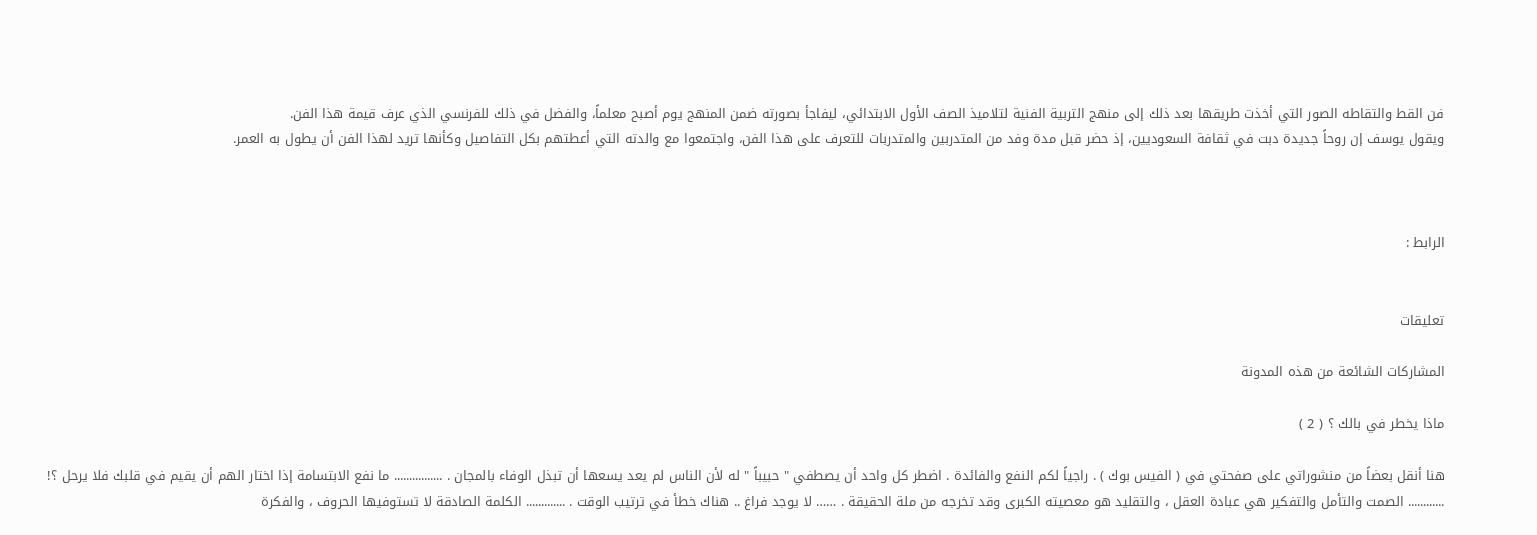فن القط والتقاطه الصور التي أخذت طريقها بعد ذلك إلى منهج التربية الفنية لتلاميذ الصف الأول الابتدائي، ليفاجأ بصورته ضمن المنهج يوم أصبح معلماً، والفضل في ذلك للفرنسي الذي عرف قيمة هذا الفن.
ويقول يوسف إن روحاً جديدة دبت في ثقافة السعوديين، إذ حضر قبل مدة وفد من المتدربين والمتدربات للتعرف على هذا الفن، واجتمعوا مع والدته التي أعطتهم بكل التفاصيل وكأنها تريد لهذا الفن أن يطول به العمر.



الرابط :


تعليقات

المشاركات الشائعة من هذه المدونة

ماذا يخطر في بالك ؟ ( 2 )

هنا أنقل بعضاً من منشوراتي على صفحتي في ( الفيس بوك ) . راجياً لكم النفع والفائدة . اضطر كل واحد أن يصطفي " حبيباً " له لأن الناس لم يعد يسعها أن تبذل الوفاء بالمجان . ................ ما نفع الابتسامة إذا اختار الهم أن يقيم في قلبك فلا يرحل ؟! ............ الصمت والتأمل والتفكير هي عبادة العقل ، والتقليد هو معصيته الكبرى وقد تخرجه من ملة الحقيقة . …… لا يوجد فراغ .. هناك خطأ في ترتيب الوقت . ............. الكلمة الصادقة لا تستوفيها الحروف ، والفكرة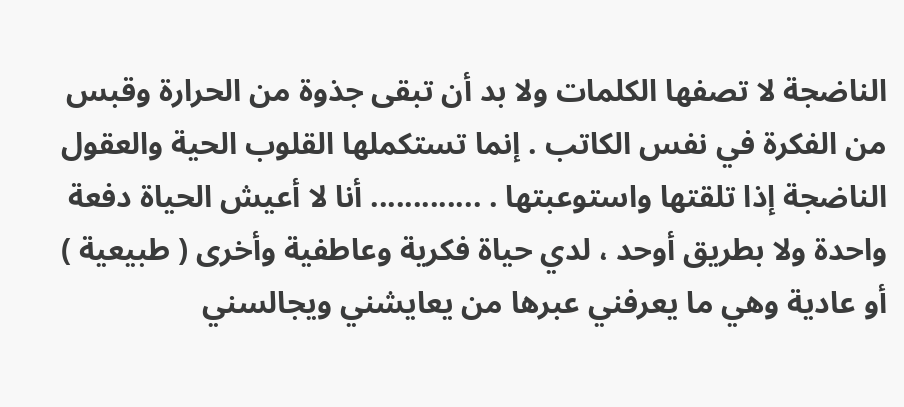الناضجة لا تصفها الكلمات ولا بد أن تبقى جذوة من الحرارة وقبس من الفكرة في نفس الكاتب . إنما تستكملها القلوب الحية والعقول الناضجة إذا تلقتها واستوعبتها . ............. أنا لا أعيش الحياة دفعة واحدة ولا بطريق أوحد ، لدي حياة فكرية وعاطفية وأخرى ( طبيعية ) أو عادية وهي ما يعرفني عبرها من يعايشني ويجالسني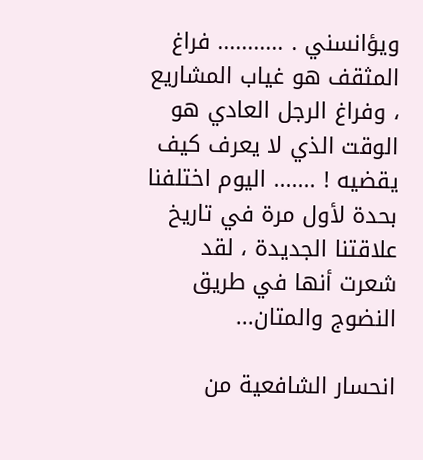ويؤانسني . ........... فراغ المثقف هو غياب المشاريع ، وفراغ الرجل العادي هو الوقت الذي لا يعرف كيف يقضيه ! ....... اليوم اختلفنا بحدة لأول مرة في تاريخ علاقتنا الجديدة ، لقد شعرت أنها في طريق النضوج والمتان...

انحسار الشافعية من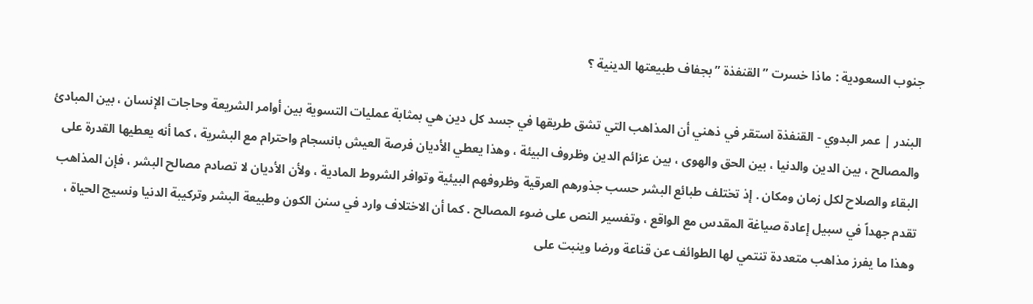جنوب السعودية : ماذا خسرت ” القنفذة ” بجفاف طبيعتها الدينية ؟

البندر | عمر البدوي - القنفذة استقر في ذهني أن المذاهب التي تشق طريقها في جسد كل دين هي بمثابة عمليات التسوية بين أوامر الشريعة وحاجات الإنسان ، بين المبادئ والمصالح ، بين الدين والدنيا ، بين الحق والهوى ، بين عزائم الدين وظروف البيئة ، وهذا يعطي الأديان فرصة العيش بانسجام واحترام مع البشرية ، كما أنه يعطيها القدرة على البقاء والصلاح لكل زمان ومكان . إذ تختلف طبائع البشر حسب جذورهم العرقية وظروفهم البيئية وتوافر الشروط المادية ، ولأن الأديان لا تصادم مصالح البشر ، فإن المذاهب تقدم جهداً في سبيل إعادة صياغة المقدس مع الواقع ، وتفسير النص على ضوء المصالح . كما أن الاختلاف وارد في سنن الكون وطبيعة البشر وتركيبة الدنيا ونسيج الحياة ، وهذا ما يفرز مذاهب متعددة تنتمي لها الطوائف عن قناعة ورضا وينبت على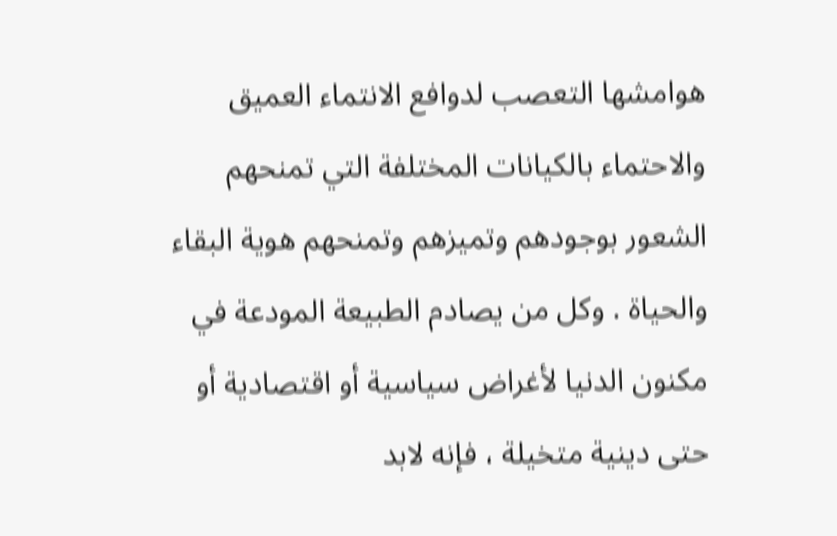هوامشها التعصب لدوافع الانتماء العميق والاحتماء بالكيانات المختلفة التي تمنحهم الشعور بوجودهم وتميزهم وتمنحهم هوية البقاء والحياة . وكل من يصادم الطبيعة المودعة في مكنون الدنيا لأغراض سياسية أو اقتصادية أو حتى دينية متخيلة ، فإنه لابد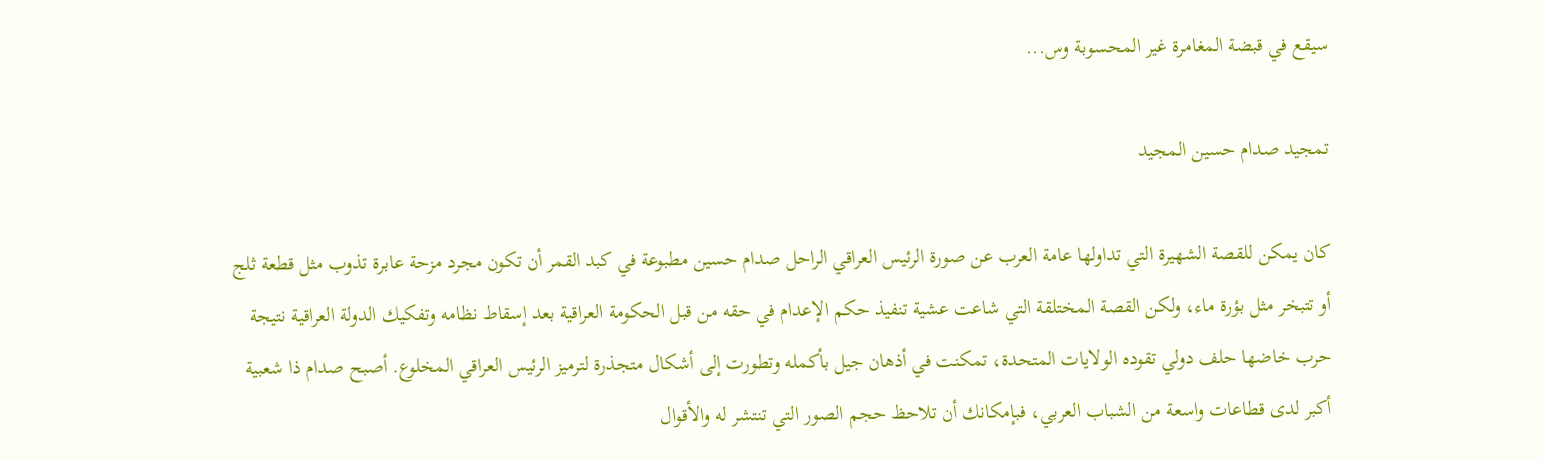سيقع في قبضة المغامرة غير المحسوبة وس...

تمجيد صدام حسين المجيد

كان يمكن للقصة الشهيرة التي تداولها عامة العرب عن صورة الرئيس العراقي الراحل صدام حسين مطبوعة في كبد القمر أن تكون مجرد مزحة عابرة تذوب مثل قطعة ثلج أو تتبخر مثل بؤرة ماء، ولكن القصة المختلقة التي شاعت عشية تنفيذ حكم الإعدام في حقه من قبل الحكومة العراقية بعد إسقاط نظامه وتفكيك الدولة العراقية نتيجة حرب خاضها حلف دولي تقوده الولايات المتحدة، تمكنت في أذهان جيل بأكمله وتطورت إلى أشكال متجذرة لترميز الرئيس العراقي المخلوع. أصبح صدام ذا شعبية أكبر لدى قطاعات واسعة من الشباب العربي، فبإمكانك أن تلاحظ حجم الصور التي تنتشر له والأقوال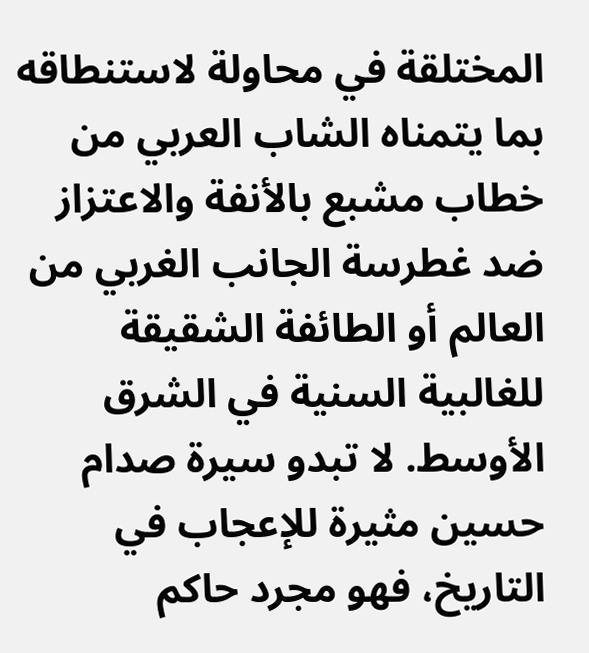المختلقة في محاولة لاستنطاقه بما يتمناه الشاب العربي من خطاب مشبع بالأنفة والاعتزاز ضد غطرسة الجانب الغربي من العالم أو الطائفة الشقيقة للغالبية السنية في الشرق الأوسط. لا تبدو سيرة صدام حسين مثيرة للإعجاب في التاريخ، فهو مجرد حاكم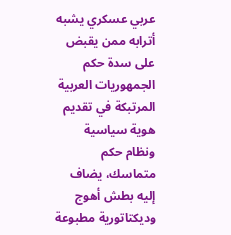عربي عسكري يشبه أترابه ممن يقبض على سدة حكم الجمهوريات العربية المرتبكة في تقديم هوية سياسية ونظام حكم متماسك، يضاف إليه بطش أهوج وديكتاتورية مطبوعة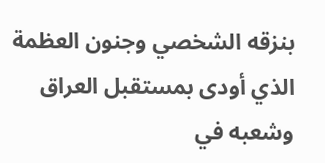بنزقه الشخصي وجنون العظمة الذي أودى بمستقبل العراق وشعبه في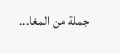جملة من المغا...